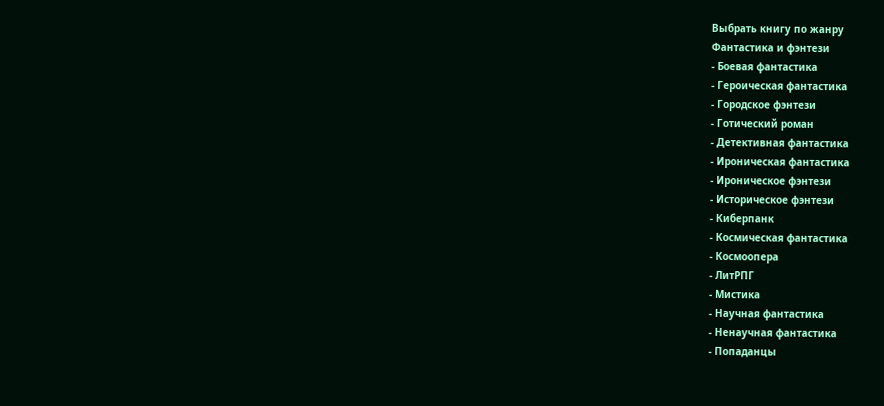Выбрать книгу по жанру
Фантастика и фэнтези
- Боевая фантастика
- Героическая фантастика
- Городское фэнтези
- Готический роман
- Детективная фантастика
- Ироническая фантастика
- Ироническое фэнтези
- Историческое фэнтези
- Киберпанк
- Космическая фантастика
- Космоопера
- ЛитРПГ
- Мистика
- Научная фантастика
- Ненаучная фантастика
- Попаданцы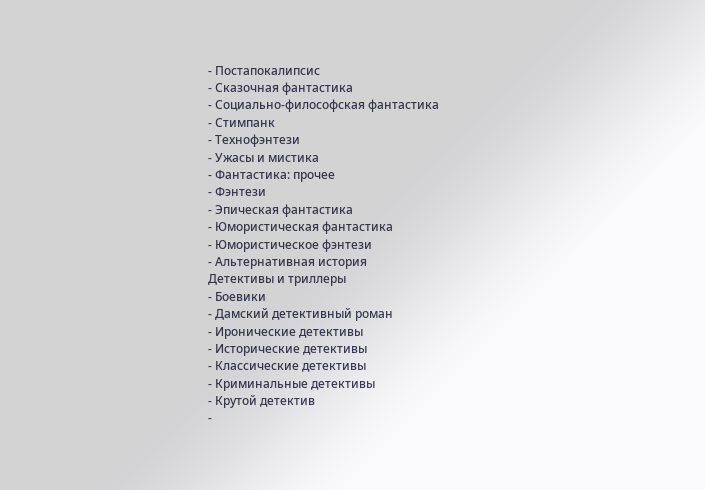- Постапокалипсис
- Сказочная фантастика
- Социально-философская фантастика
- Стимпанк
- Технофэнтези
- Ужасы и мистика
- Фантастика: прочее
- Фэнтези
- Эпическая фантастика
- Юмористическая фантастика
- Юмористическое фэнтези
- Альтернативная история
Детективы и триллеры
- Боевики
- Дамский детективный роман
- Иронические детективы
- Исторические детективы
- Классические детективы
- Криминальные детективы
- Крутой детектив
-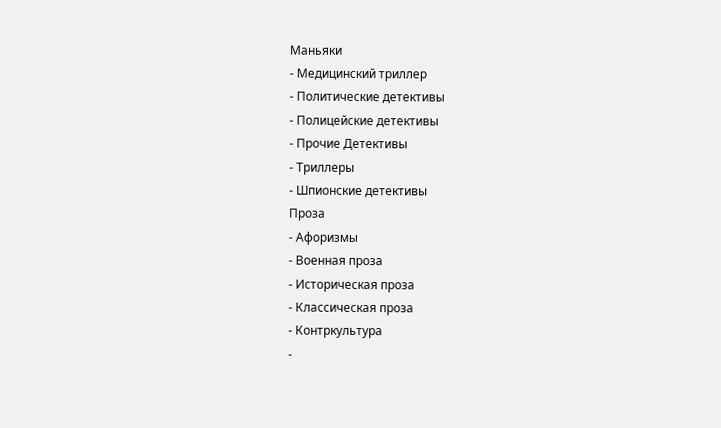Маньяки
- Медицинский триллер
- Политические детективы
- Полицейские детективы
- Прочие Детективы
- Триллеры
- Шпионские детективы
Проза
- Афоризмы
- Военная проза
- Историческая проза
- Классическая проза
- Контркультура
-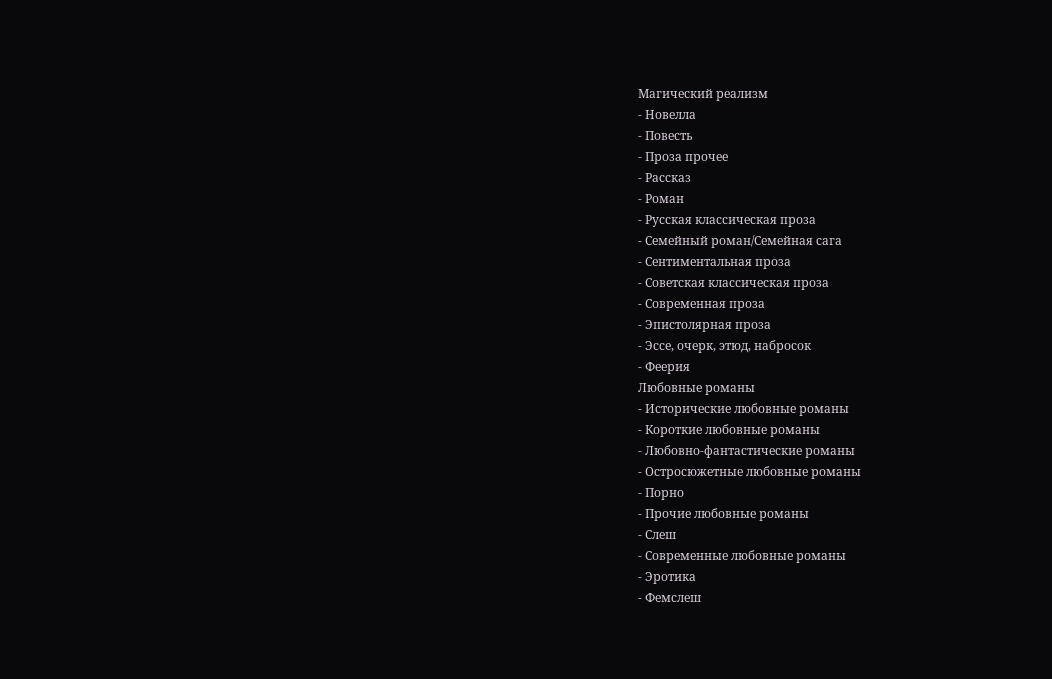Магический реализм
- Новелла
- Повесть
- Проза прочее
- Рассказ
- Роман
- Русская классическая проза
- Семейный роман/Семейная сага
- Сентиментальная проза
- Советская классическая проза
- Современная проза
- Эпистолярная проза
- Эссе, очерк, этюд, набросок
- Феерия
Любовные романы
- Исторические любовные романы
- Короткие любовные романы
- Любовно-фантастические романы
- Остросюжетные любовные романы
- Порно
- Прочие любовные романы
- Слеш
- Современные любовные романы
- Эротика
- Фемслеш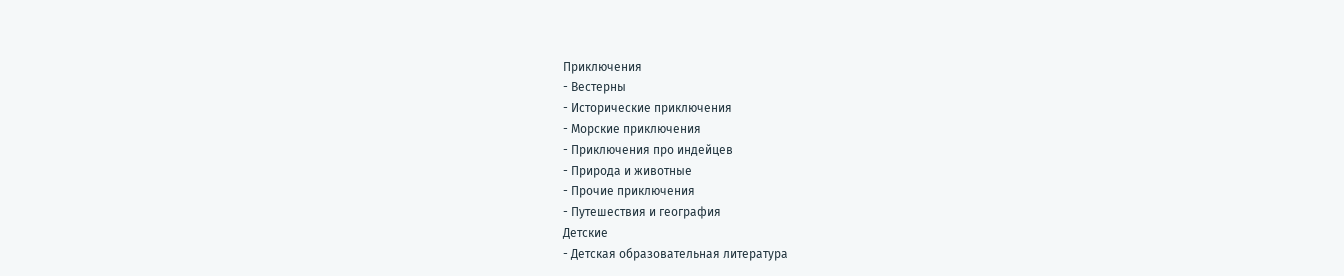Приключения
- Вестерны
- Исторические приключения
- Морские приключения
- Приключения про индейцев
- Природа и животные
- Прочие приключения
- Путешествия и география
Детские
- Детская образовательная литература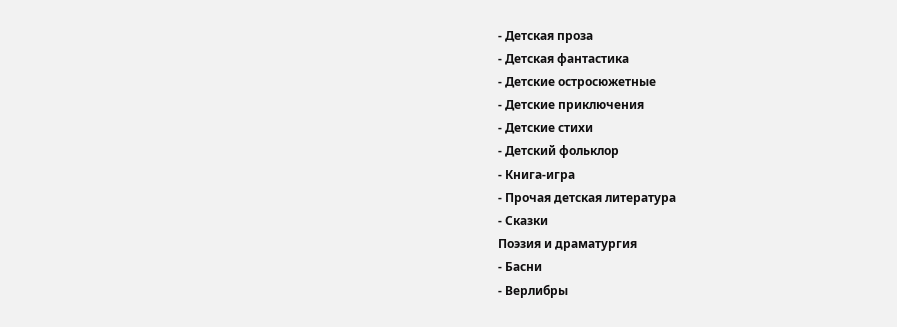- Детская проза
- Детская фантастика
- Детские остросюжетные
- Детские приключения
- Детские стихи
- Детский фольклор
- Книга-игра
- Прочая детская литература
- Сказки
Поэзия и драматургия
- Басни
- Верлибры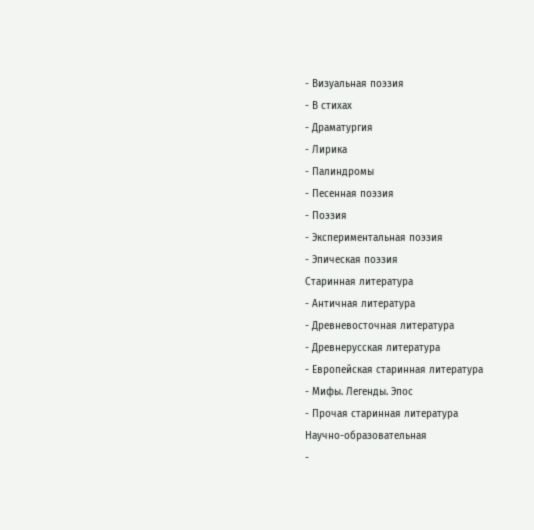- Визуальная поэзия
- В стихах
- Драматургия
- Лирика
- Палиндромы
- Песенная поэзия
- Поэзия
- Экспериментальная поэзия
- Эпическая поэзия
Старинная литература
- Античная литература
- Древневосточная литература
- Древнерусская литература
- Европейская старинная литература
- Мифы. Легенды. Эпос
- Прочая старинная литература
Научно-образовательная
-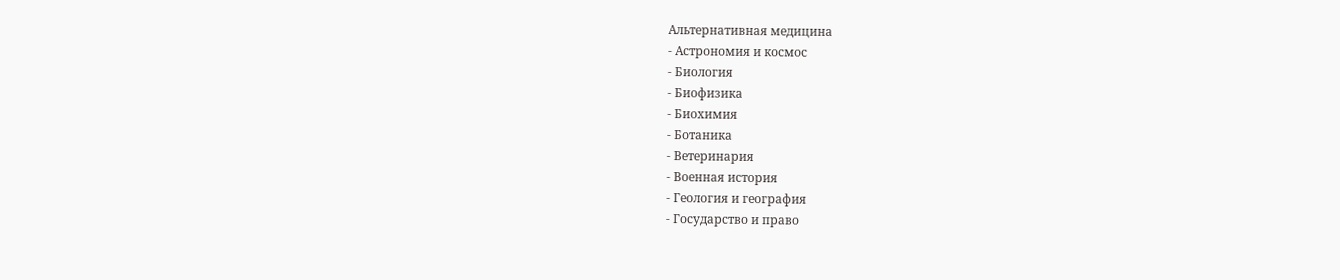Альтернативная медицина
- Астрономия и космос
- Биология
- Биофизика
- Биохимия
- Ботаника
- Ветеринария
- Военная история
- Геология и география
- Государство и право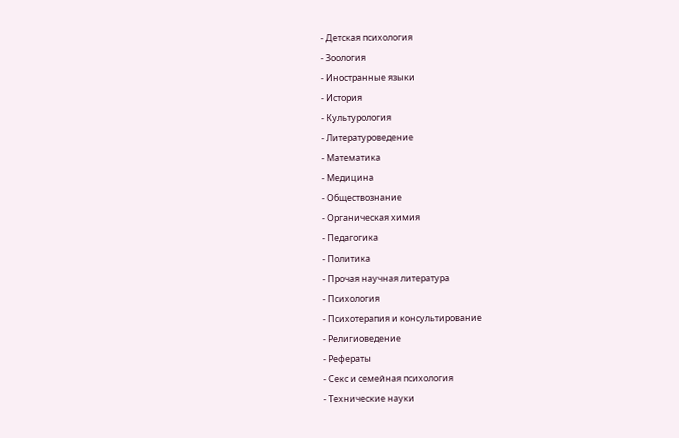- Детская психология
- Зоология
- Иностранные языки
- История
- Культурология
- Литературоведение
- Математика
- Медицина
- Обществознание
- Органическая химия
- Педагогика
- Политика
- Прочая научная литература
- Психология
- Психотерапия и консультирование
- Религиоведение
- Рефераты
- Секс и семейная психология
- Технические науки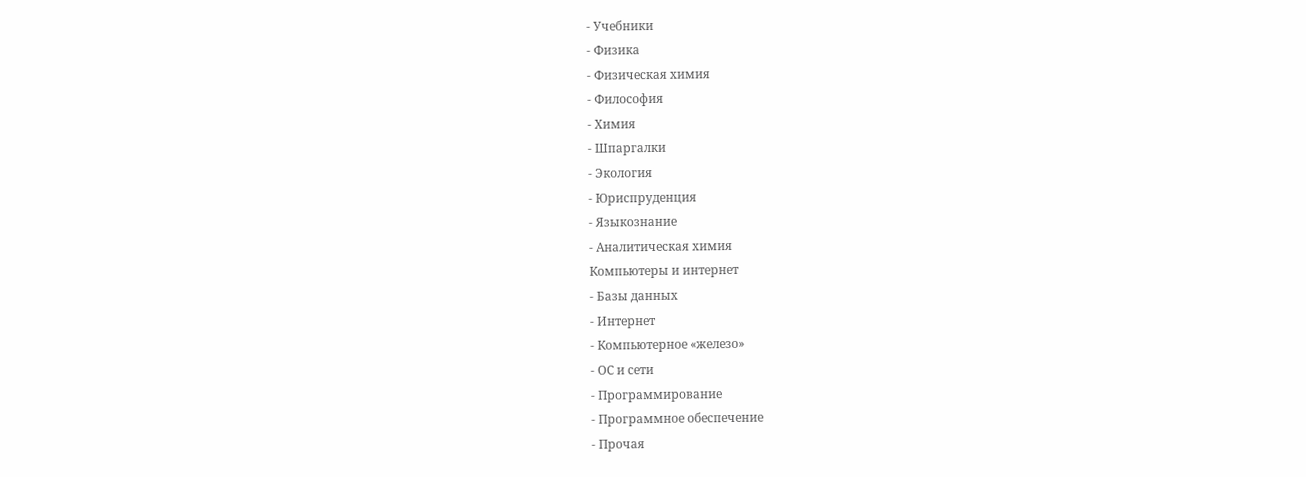- Учебники
- Физика
- Физическая химия
- Философия
- Химия
- Шпаргалки
- Экология
- Юриспруденция
- Языкознание
- Аналитическая химия
Компьютеры и интернет
- Базы данных
- Интернет
- Компьютерное «железо»
- ОС и сети
- Программирование
- Программное обеспечение
- Прочая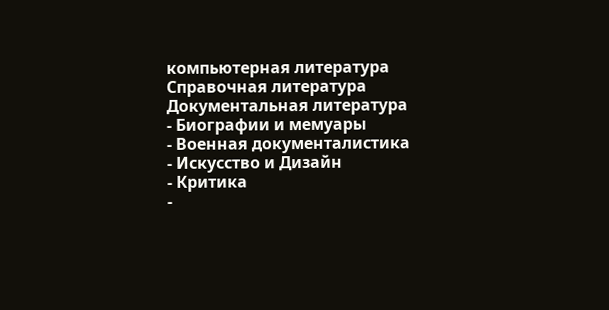компьютерная литература
Справочная литература
Документальная литература
- Биографии и мемуары
- Военная документалистика
- Искусство и Дизайн
- Критика
-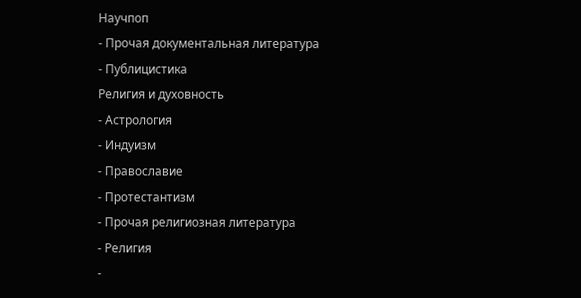Научпоп
- Прочая документальная литература
- Публицистика
Религия и духовность
- Астрология
- Индуизм
- Православие
- Протестантизм
- Прочая религиозная литература
- Религия
-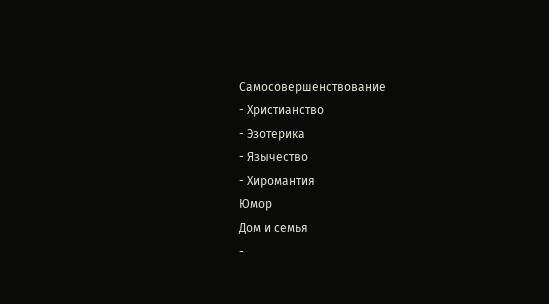Самосовершенствование
- Христианство
- Эзотерика
- Язычество
- Хиромантия
Юмор
Дом и семья
-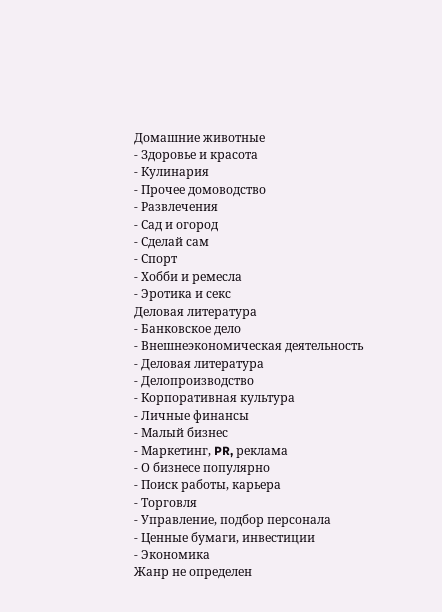Домашние животные
- Здоровье и красота
- Кулинария
- Прочее домоводство
- Развлечения
- Сад и огород
- Сделай сам
- Спорт
- Хобби и ремесла
- Эротика и секс
Деловая литература
- Банковское дело
- Внешнеэкономическая деятельность
- Деловая литература
- Делопроизводство
- Корпоративная культура
- Личные финансы
- Малый бизнес
- Маркетинг, PR, реклама
- О бизнесе популярно
- Поиск работы, карьера
- Торговля
- Управление, подбор персонала
- Ценные бумаги, инвестиции
- Экономика
Жанр не определен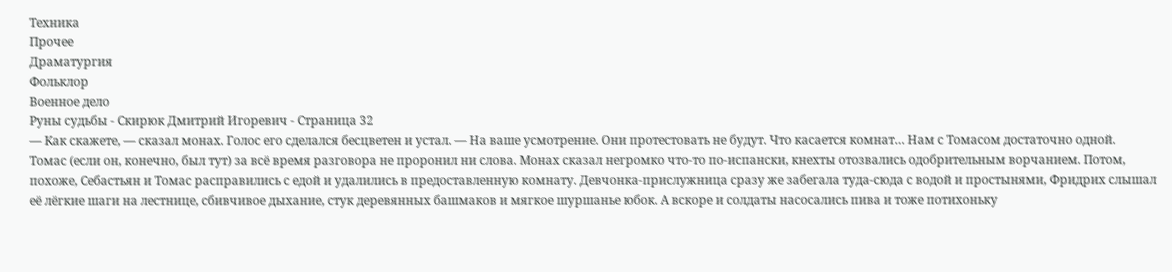Техника
Прочее
Драматургия
Фольклор
Военное дело
Руны судьбы - Скирюк Дмитрий Игоревич - Страница 32
— Как скажете, — сказал монах. Голос его сделался бесцветен и устал. — На ваше усмотрение. Они протестовать не будут. Что касается комнат… Нам с Томасом достаточно одной.
Томас (если он, конечно, был тут) за всё время разговора не проронил ни слова. Монах сказал негромко что-то по-испански, кнехты отозвались одобрительным ворчанием. Потом, похоже, Себастьян и Томас расправились с едой и удалились в предоставленную комнату. Девчонка-прислужница сразу же забегала туда-сюда с водой и простынями, Фридрих слышал её лёгкие шаги на лестнице, сбивчивое дыхание, стук деревянных башмаков и мягкое шуршанье юбок. А вскоре и солдаты насосались пива и тоже потихоньку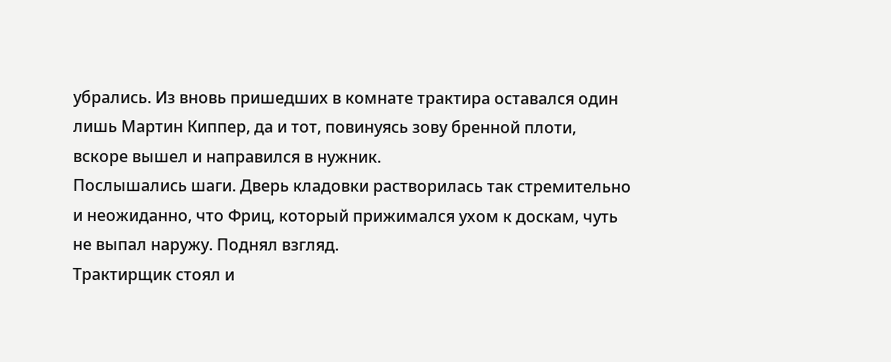убрались. Из вновь пришедших в комнате трактира оставался один лишь Мартин Киппер, да и тот, повинуясь зову бренной плоти, вскоре вышел и направился в нужник.
Послышались шаги. Дверь кладовки растворилась так стремительно и неожиданно, что Фриц, который прижимался ухом к доскам, чуть не выпал наружу. Поднял взгляд.
Трактирщик стоял и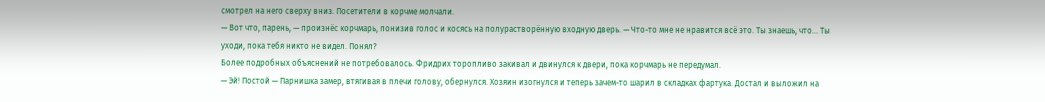смотрел на него сверху вниз. Посетители в корчме молчали.
— Вот что, парень, — произнёс корчмарь, понизив голос и косясь на полурастворённую входную дверь. — Что-то мне не нравится всё это. Ты знаешь, что… Ты уходи, пока тебя никто не видел. Понял?
Более подробных объяснений не потребовалось. Фридрих торопливо закивал и двинулся к двери, пока корчмарь не передумал.
— Эй! Постой — Парнишка замер, втягивая в плечи голову, обернулся. Хозяин изогнулся и теперь зачем-то шарил в складках фартука. Достал и выложил на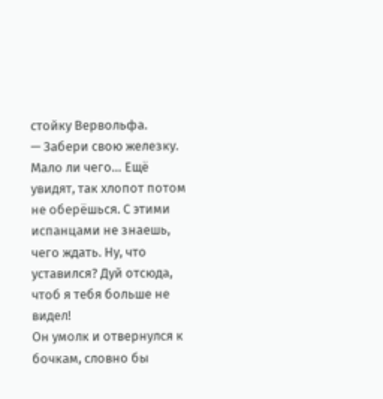стойку Вервольфа.
— Забери свою железку. Мало ли чего… Ещё увидят, так хлопот потом не оберёшься. С этими испанцами не знаешь, чего ждать. Ну, что уставился? Дуй отсюда, чтоб я тебя больше не видел!
Он умолк и отвернулся к бочкам, словно бы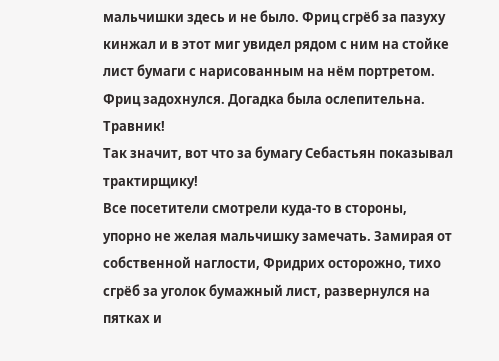мальчишки здесь и не было. Фриц сгрёб за пазуху кинжал и в этот миг увидел рядом с ним на стойке лист бумаги с нарисованным на нём портретом. Фриц задохнулся. Догадка была ослепительна.
Травник!
Так значит, вот что за бумагу Себастьян показывал трактирщику!
Все посетители смотрели куда-то в стороны, упорно не желая мальчишку замечать. Замирая от собственной наглости, Фридрих осторожно, тихо сгрёб за уголок бумажный лист, развернулся на пятках и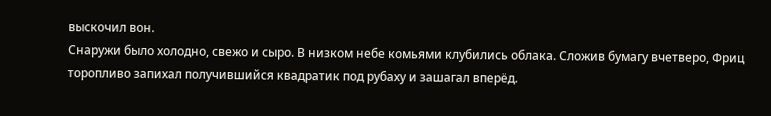выскочил вон.
Снаружи было холодно, свежо и сыро. В низком небе комьями клубились облака. Сложив бумагу вчетверо, Фриц торопливо запихал получившийся квадратик под рубаху и зашагал вперёд.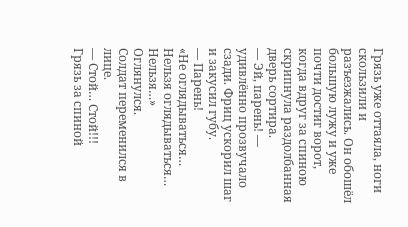Грязь уже оттаяла, ноги скользили и разъезжались. Он обошёл большую лужу и уже почти достиг ворот, когда вдруг за спиною скрипнула раздолбанная дверь сортира.
— Эй, парень! — удивлённо прозвучало сзади. Фриц ускорил шаг и закусил губу.
— Парень!
«Не оглядываться… Нельзя оглядываться… Нельзя…»
Оглянулся.
Солдат переменился в лице.
— Стой… Стой!!!
Грязь за спиной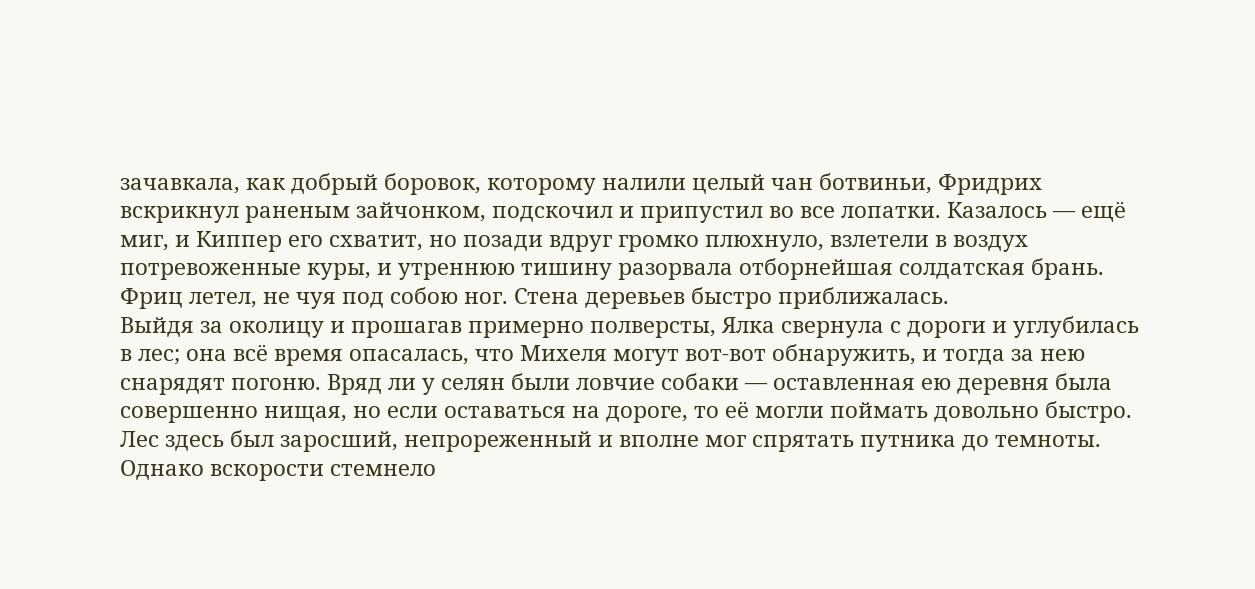зачавкала, как добрый боровок, которому налили целый чан ботвиньи, Фридрих вскрикнул раненым зайчонком, подскочил и припустил во все лопатки. Казалось — ещё миг, и Киппер его схватит, но позади вдруг громко плюхнуло, взлетели в воздух потревоженные куры, и утреннюю тишину разорвала отборнейшая солдатская брань.
Фриц летел, не чуя под собою ног. Стена деревьев быстро приближалась.
Выйдя за околицу и прошагав примерно полверсты, Ялка свернула с дороги и углубилась в лес; она всё время опасалась, что Михеля могут вот-вот обнаружить, и тогда за нею снарядят погоню. Вряд ли у селян были ловчие собаки — оставленная ею деревня была совершенно нищая, но если оставаться на дороге, то её могли поймать довольно быстро. Лес здесь был заросший, непрореженный и вполне мог спрятать путника до темноты. Однако вскорости стемнело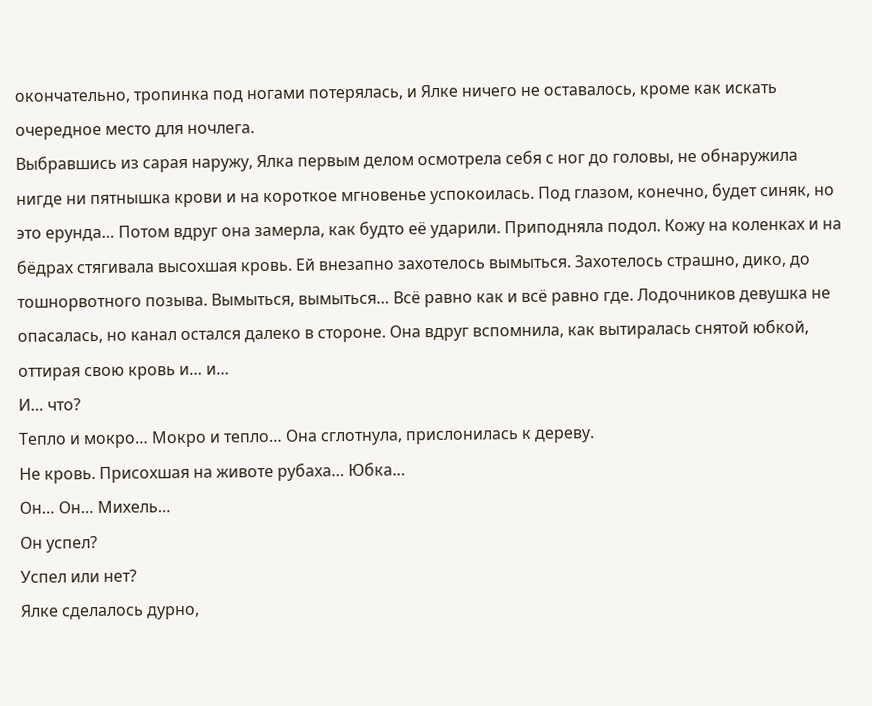окончательно, тропинка под ногами потерялась, и Ялке ничего не оставалось, кроме как искать очередное место для ночлега.
Выбравшись из сарая наружу, Ялка первым делом осмотрела себя с ног до головы, не обнаружила нигде ни пятнышка крови и на короткое мгновенье успокоилась. Под глазом, конечно, будет синяк, но это ерунда… Потом вдруг она замерла, как будто её ударили. Приподняла подол. Кожу на коленках и на бёдрах стягивала высохшая кровь. Ей внезапно захотелось вымыться. Захотелось страшно, дико, до тошнорвотного позыва. Вымыться, вымыться… Всё равно как и всё равно где. Лодочников девушка не опасалась, но канал остался далеко в стороне. Она вдруг вспомнила, как вытиралась снятой юбкой, оттирая свою кровь и… и…
И… что?
Тепло и мокро… Мокро и тепло… Она сглотнула, прислонилась к дереву.
Не кровь. Присохшая на животе рубаха… Юбка…
Он… Он… Михель…
Он успел?
Успел или нет?
Ялке сделалось дурно,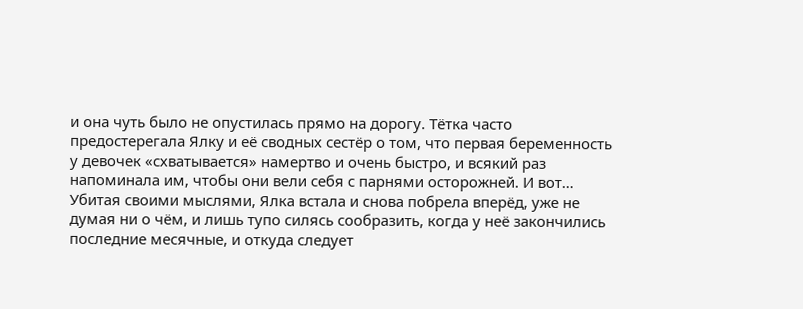и она чуть было не опустилась прямо на дорогу. Тётка часто предостерегала Ялку и её сводных сестёр о том, что первая беременность у девочек «схватывается» намертво и очень быстро, и всякий раз напоминала им, чтобы они вели себя с парнями осторожней. И вот…
Убитая своими мыслями, Ялка встала и снова побрела вперёд, уже не думая ни о чём, и лишь тупо силясь сообразить, когда у неё закончились последние месячные, и откуда следует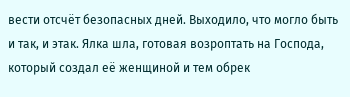вести отсчёт безопасных дней. Выходило, что могло быть и так, и этак. Ялка шла, готовая возроптать на Господа, который создал её женщиной и тем обрек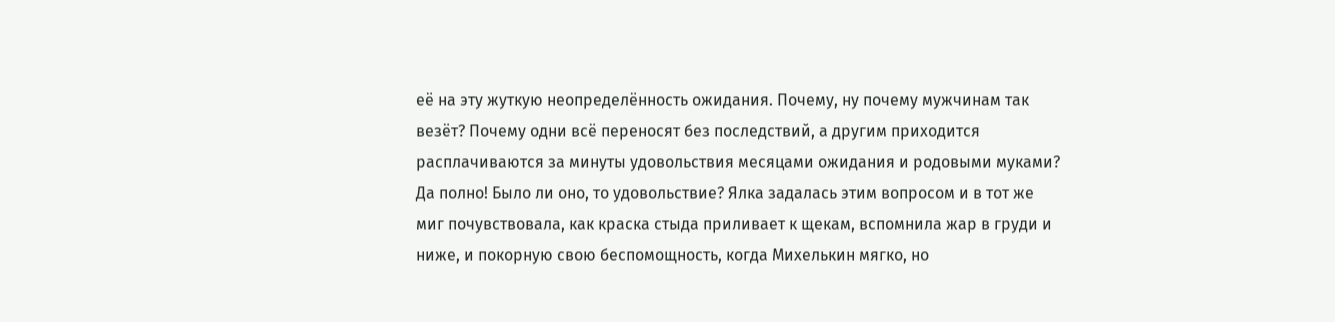её на эту жуткую неопределённость ожидания. Почему, ну почему мужчинам так везёт? Почему одни всё переносят без последствий, а другим приходится расплачиваются за минуты удовольствия месяцами ожидания и родовыми муками? Да полно! Было ли оно, то удовольствие? Ялка задалась этим вопросом и в тот же миг почувствовала, как краска стыда приливает к щекам, вспомнила жар в груди и ниже, и покорную свою беспомощность, когда Михелькин мягко, но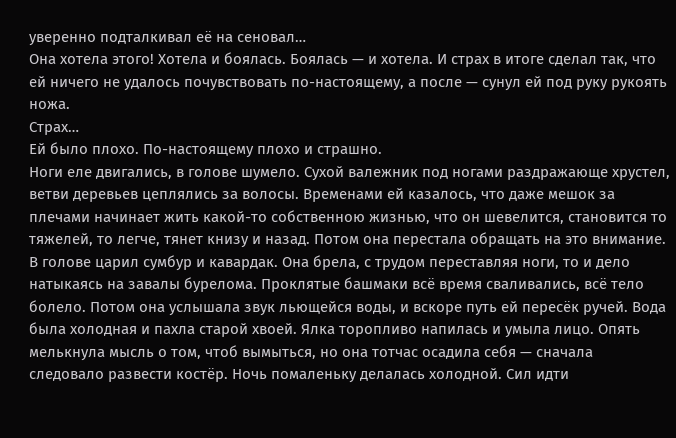уверенно подталкивал её на сеновал…
Она хотела этого! Хотела и боялась. Боялась — и хотела. И страх в итоге сделал так, что ей ничего не удалось почувствовать по-настоящему, а после — сунул ей под руку рукоять ножа.
Страх…
Ей было плохо. По-настоящему плохо и страшно.
Ноги еле двигались, в голове шумело. Сухой валежник под ногами раздражающе хрустел, ветви деревьев цеплялись за волосы. Временами ей казалось, что даже мешок за плечами начинает жить какой-то собственною жизнью, что он шевелится, становится то тяжелей, то легче, тянет книзу и назад. Потом она перестала обращать на это внимание. В голове царил сумбур и кавардак. Она брела, с трудом переставляя ноги, то и дело натыкаясь на завалы бурелома. Проклятые башмаки всё время сваливались, всё тело болело. Потом она услышала звук льющейся воды, и вскоре путь ей пересёк ручей. Вода была холодная и пахла старой хвоей. Ялка торопливо напилась и умыла лицо. Опять мелькнула мысль о том, чтоб вымыться, но она тотчас осадила себя — сначала следовало развести костёр. Ночь помаленьку делалась холодной. Сил идти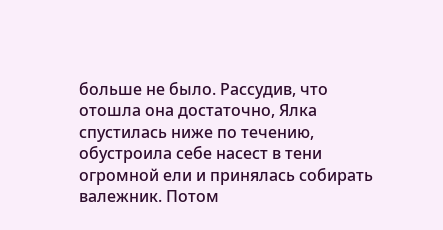больше не было. Рассудив, что отошла она достаточно, Ялка спустилась ниже по течению, обустроила себе насест в тени огромной ели и принялась собирать валежник. Потом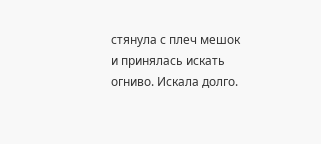стянула с плеч мешок и принялась искать огниво. Искала долго.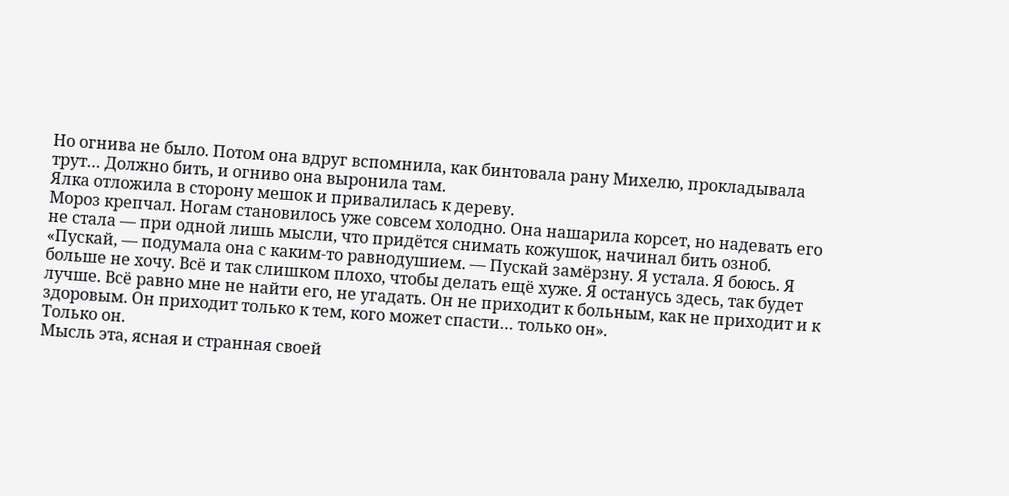Но огнива не было. Потом она вдруг вспомнила, как бинтовала рану Михелю, прокладывала трут… Должно бить, и огниво она выронила там.
Ялка отложила в сторону мешок и привалилась к дереву.
Мороз крепчал. Ногам становилось уже совсем холодно. Она нашарила корсет, но надевать его не стала — при одной лишь мысли, что придётся снимать кожушок, начинал бить озноб. «Пускай, — подумала она с каким-то равнодушием. — Пускай замёрзну. Я устала. Я боюсь. Я больше не хочу. Всё и так слишком плохо, чтобы делать ещё хуже. Я останусь здесь, так будет лучше. Всё равно мне не найти его, не угадать. Он не приходит к больным, как не приходит и к здоровым. Он приходит только к тем, кого может спасти… только он».
Только он.
Мысль эта, ясная и странная своей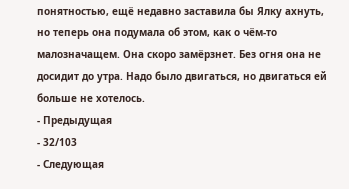понятностью, ещё недавно заставила бы Ялку ахнуть, но теперь она подумала об этом, как о чём-то малозначащем. Она скоро замёрзнет. Без огня она не досидит до утра. Надо было двигаться, но двигаться ей больше не хотелось.
- Предыдущая
- 32/103
- Следующая